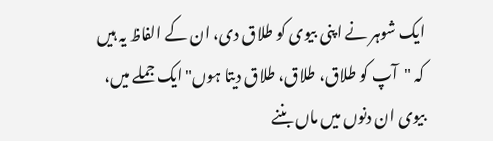ایک شوہر نے اپنی بیوی کو طلاق دی، ان کے الفاظ یہ ہیں کہ "آپ کو طلاق، طلاق، طلاق دیتا ہوں"ایک جملے میں، بیوی ان دنوں میں ماں بننے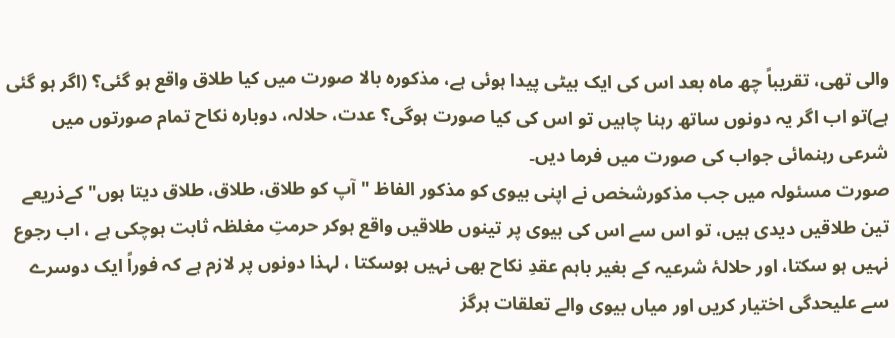والی تھی، تقریباً چھ ماہ بعد اس کی ایک بیٹی پیدا ہوئی ہے، مذکورہ بالا صورت میں کیا طلاق واقع ہو گئی؟ (اگر ہو گئی ہے)تو اب اگر یہ دونوں ساتھ رہنا چاہیں تو اس کی کیا صورت ہوگی؟ عدت، حلالہ، دوبارہ نکاح تمام صورتوں میں شرعی رہنمائی جواب کی صورت میں فرما دیں۔
صورت مسئولہ میں جب مذکورشخص نے اپنی بیوى کو مذکور الفاظ " آپ کو طلاق، طلاق، طلاق دیتا ہوں" کےذریعے تین طلاقیں دیدی ہیں، تو اس سے اس کی بیوی پر تینوں طلاقیں واقع ہوکر حرمتِ مغلظہ ثابت ہوچکی ہے ، اب رجوع نہیں ہو سکتا، اور حلالۂ شرعیہ کے بغیر باہم عقدِ نکاح بھی نہیں ہوسکتا ، لہذا دونوں پر لازم ہے کہ فوراً ایک دوسرے سے علیحدگی اختیار کریں اور میاں بیوی والے تعلقات ہرگز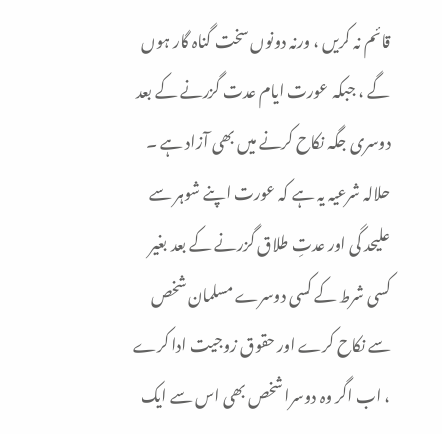قائم نہ کریں ، ورنہ دونوں سخت گناہ گار ہوں گے ، جبکہ عورت ایام عدت گزرنے کے بعد دوسری جگہ نکاح کرنے میں بھی آزاد ہے ۔
حلالہ شرعیہ یہ ہے کہ عورت اپنے شوہر سے علیحد گی اور عدتِ طلاق گزرنے کے بعد بغیر کسی شرط کے کسی دوسرے مسلمان شخص سے نکاح کرے اور حقوق زوجیت ادا کرے ، اب اگر وہ دوسرا شخص بھی اس سے ایک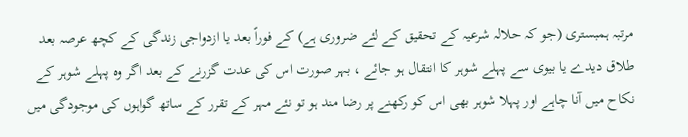مرتبہ ہمبستری (جو کہ حلالہ شرعیہ کے تحقیق کے لئے ضروری ہے) کے فوراً بعد یا ازدواجی زندگی کے کچھ عرصہ بعد طلاق دیدے یا بیوی سے پہلے شوہر کا انتقال ہو جائے ، بہر صورت اس کی عدت گزرنے کے بعد اگر وہ پہلے شوہر کے نکاح میں آنا چاہے اور پہلا شوہر بھی اس کو رکھنے پر رضا مند ہو تو نئے مہر کے تقرر کے ساتھ گواہوں کی موجودگی میں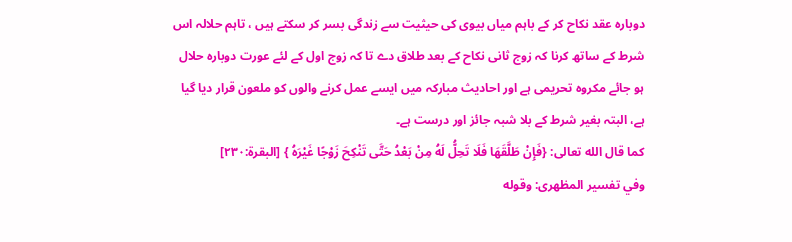دوبارہ عقد نکاح کر کے باہم میاں بیوی کی حیثیت سے زندگی بسر کر سکتے ہیں ، تاہم حلالہ اس شرط کے ساتھ کرنا کہ زوج ثانی نکاح کے بعد طلاق دے تا کہ زوج اول کے لئے عورت دوبارہ حلال ہو جائے مکروہ تحریمی ہے اور احادیث مبارکہ میں ایسے عمل کرنے والوں کو ملعون قرار دیا گیا ہے، البتہ بغیر شرط کے بلا شبہ جائز اور درست ہے۔
كما قال الله تعالى: {فَإِنْ طَلَّقَهَا فَلَا تَحِلُّ لَهُ مِنْ بَعْدُ حَتَّى تَنْكِحَ زَوْجًا غَيْرَهُ } [البقرة:٢٣٠]
وفي تفسير المظهرى: وقوله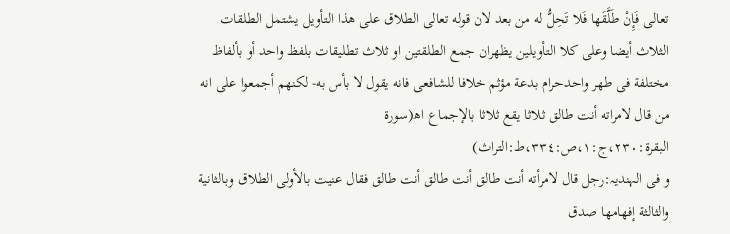تعالى فَإِنْ طَلَّقَها فَلا تَحِلُّ له من بعد لان قوله تعالى الطلاق على هذا التأويل يشتمل الطلقات الثلاث أيضا وعلى كلا التأويلين يظهران جمع الطلقتين او ثلاث تطليقات بلفظ واحد أو بألفاظ مختلفة فى طهر واحدحرام بدعة مؤثم خلافا للشافعى فانه يقول لا بأس به- لكنهم أجمعوا على انه من قال لامراته أنت طالق ثلاثا يقع ثلاثا بالإجماع اھ(سورة البقرة:٢٣٠،ج:١،ص:٣٣٤،ط:التراث)
و فی الہندیہ:رجل قال لامرأته أنت طالق أنت طالق أنت طالق فقال عنيت بالأولى الطلاق وبالثانية والثالثة إفهامها صدق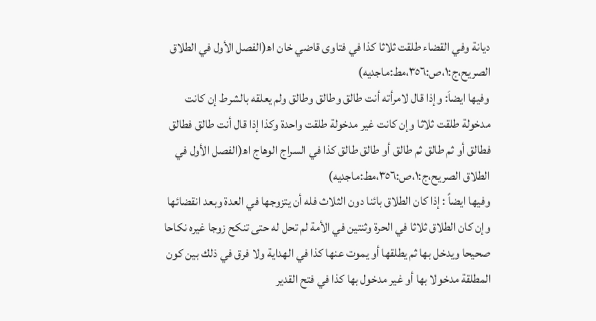ديانة وفي القضاء طلقت ثلاثا كذا في فتاوى قاضي خان اھ(الفصل الأول في الطلاق الصريح،ج:١،ص:٣٥٦،مط:ماجديه)
وفيها ايضاَ: وإذا قال لامرأته أنت طالق وطالق وطالق ولم يعلقه بالشرط إن كانت مدخولة طلقت ثلاثا وإن كانت غير مدخولة طلقت واحدة وكذا إذا قال أنت طالق فطالق فطالق أو ثم طالق ثم طالق أو طالق طالق كذا في السراج الوهاج اھ(الفصل الأول في الطلاق الصريح،ج:١،ص:٣٥٦،مط:ماجديه)
وفيها ايضاً : إذا كان الطلاق بائنا دون الثلاث فله أن يتزوجها في العدة وبعد انقضائها وإن كان الطلاق ثلاثا في الحرة وثنتين في الأمة لم تحل له حتى تنكح زوجا غيره نكاحا صحيحا ويدخل بها ثم يطلقها أو يموت عنها كذا في الهداية ولا فرق في ذلك بين كون المطلقة مدخولا بها أو غير مدخول بها كذا في فتح القدير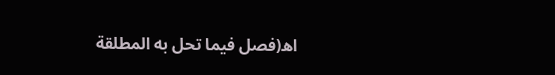اھ(فصل فيما تحل به المطلقة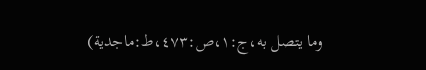وما يتصل به،ج:١،ص:٤٧٣،ط:ماجدية)